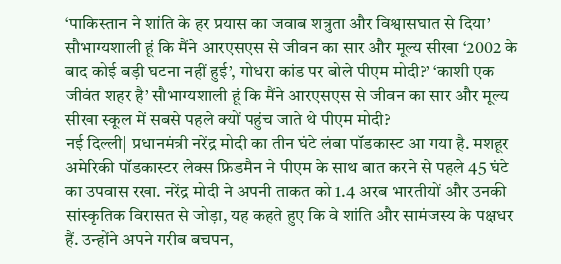‘पाकिस्तान ने शांति के हर प्रयास का जवाब शत्रुता और विश्वासघात से दिया’ सौभाग्यशाली हूं कि मैंने आरएसएस से जीवन का सार और मूल्य सीखा ‘2002 के बाद कोई बड़ी घटना नहीं हुई’, गोधरा कांड पर बोले पीएम मोदी?’ ‘काशी एक जीवंत शहर है’ सौभाग्यशाली हूं कि मैंने आरएसएस से जीवन का सार और मूल्य सीखा स्कूल में सबसे पहले क्यों पहुंच जाते थे पीएम मोदी?
नई दिल्ली| प्रधानमंत्री नरेंद्र मोदी का तीन घंटे लंबा पॉडकास्ट आ गया है. मशहूर अमेरिकी पॉडकास्टर लेक्स फ्रिडमैन ने पीएम के साथ बात करने से पहले 45 घंटे का उपवास रखा. नरेंद्र मोदी ने अपनी ताकत को 1.4 अरब भारतीयों और उनकी सांस्कृतिक विरासत से जोड़ा, यह कहते हुए कि वे शांति और सामंजस्य के पक्षधर हैं. उन्होंने अपने गरीब बचपन,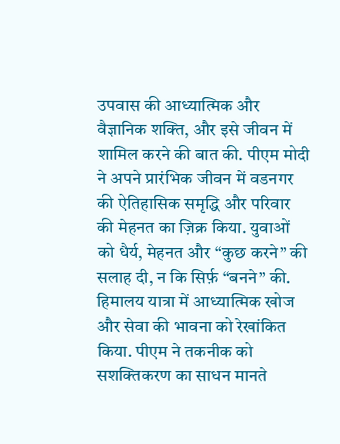उपवास की आध्यात्मिक और वैज्ञानिक शक्ति, और इसे जीवन में शामिल करने की बात की. पीएम मोदी ने अपने प्रारंभिक जीवन में वडनगर की ऐतिहासिक समृद्धि और परिवार की मेहनत का ज़िक्र किया. युवाओं को धैर्य, मेहनत और “कुछ करने” की सलाह दी, न कि सिर्फ़ “बनने” की. हिमालय यात्रा में आध्यात्मिक खोज और सेवा की भावना को रेखांकित किया. पीएम ने तकनीक को सशक्तिकरण का साधन मानते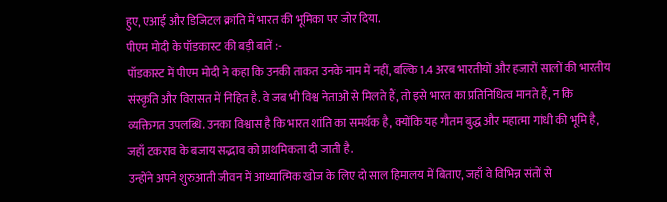हुए, एआई और डिजिटल क्रांति में भारत की भूमिका पर जोर दिया.
पीएम मोदी के पॉडकास्ट की बड़ी बातें :-
पॉडकास्ट में पीएम मोदी ने कहा कि उनकी ताकत उनके नाम में नहीं, बल्कि 1.4 अरब भारतीयों और हजारों सालों की भारतीय संस्कृति और विरासत में निहित है. वे जब भी विश्व नेताओं से मिलते हैं, तो इसे भारत का प्रतिनिधित्व मानते हैं, न कि व्यक्तिगत उपलब्धि. उनका विश्वास है कि भारत शांति का समर्थक है, क्योंकि यह गौतम बुद्ध और महात्मा गांधी की भूमि है, जहाँ टकराव के बजाय सद्भाव को प्राथमिकता दी जाती है.
उन्होंने अपने शुरुआती जीवन में आध्यात्मिक खोज के लिए दो साल हिमालय में बिताए, जहाँ वे विभिन्न संतों से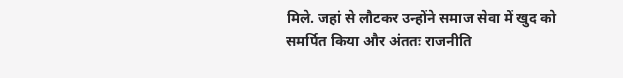मिले. जहां से लौटकर उन्होंने समाज सेवा में खुद को समर्पित किया और अंततः राजनीति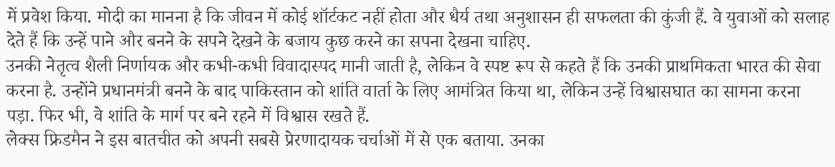में प्रवेश किया. मोदी का मानना है कि जीवन में कोई शॉर्टकट नहीं होता और धैर्य तथा अनुशासन ही सफलता की कुंजी हैं. वे युवाओं को सलाह देते हैं कि उन्हें पाने और बनने के सपने देखने के बजाय कुछ करने का सपना देखना चाहिए.
उनकी नेतृत्व शैली निर्णायक और कभी-कभी विवादास्पद मानी जाती है, लेकिन वे स्पष्ट रूप से कहते हैं कि उनकी प्राथमिकता भारत की सेवा करना है. उन्होंने प्रधानमंत्री बनने के बाद पाकिस्तान को शांति वार्ता के लिए आमंत्रित किया था, लेकिन उन्हें विश्वासघात का सामना करना पड़ा. फिर भी, वे शांति के मार्ग पर बने रहने में विश्वास रखते हैं.
लेक्स फ्रिडमैन ने इस बातचीत को अपनी सबसे प्रेरणादायक चर्चाओं में से एक बताया. उनका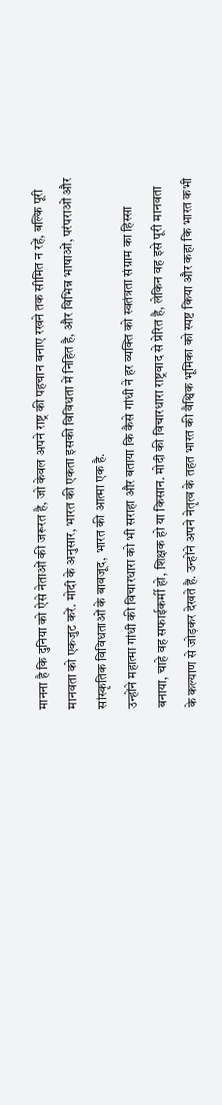मानना है कि दुनिया को ऐसे नेताओं की जरूरत है, जो केवल अपने राष्ट्र की पहचान बनाए रखने तक सीमित न रहें, बल्कि पूरी मानवता को एकजुट करें. मोदी के अनुसार, भारत की एकता इसकी विविधता में निहित है, और विभिन्न भाषाओं, परंपराओं और सांस्कृतिक विविधताओं के बावजूद, भारत की आत्मा एक है.
उन्होंने महात्मा गांधी की विचारधारा को भी सराहा और बताया कि कैसे गांधी ने हर व्यक्ति को स्वतंत्रता संग्राम का हिस्सा बनाया, चाहे वह सफाईकर्मी हो, शिक्षक हो या किसान. मोदी की विचारधारा राष्ट्रवाद से प्रेरित है, लेकिन वह इसे पूरी मानवता के कल्याण से जोड़कर देखते हैं. उन्होंने अपने नेतृत्व के तहत भारत की वैश्विक भूमिका को स्पष्ट किया और कहा कि भारत कभी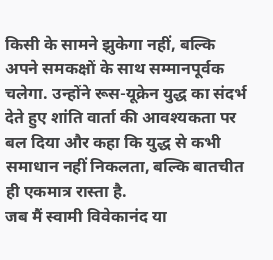किसी के सामने झुकेगा नहीं, बल्कि अपने समकक्षों के साथ सम्मानपूर्वक चलेगा. उन्होंने रूस-यूक्रेन युद्ध का संदर्भ देते हुए शांति वार्ता की आवश्यकता पर बल दिया और कहा कि युद्ध से कभी समाधान नहीं निकलता, बल्कि बातचीत ही एकमात्र रास्ता है.
जब मैं स्वामी विवेकानंद या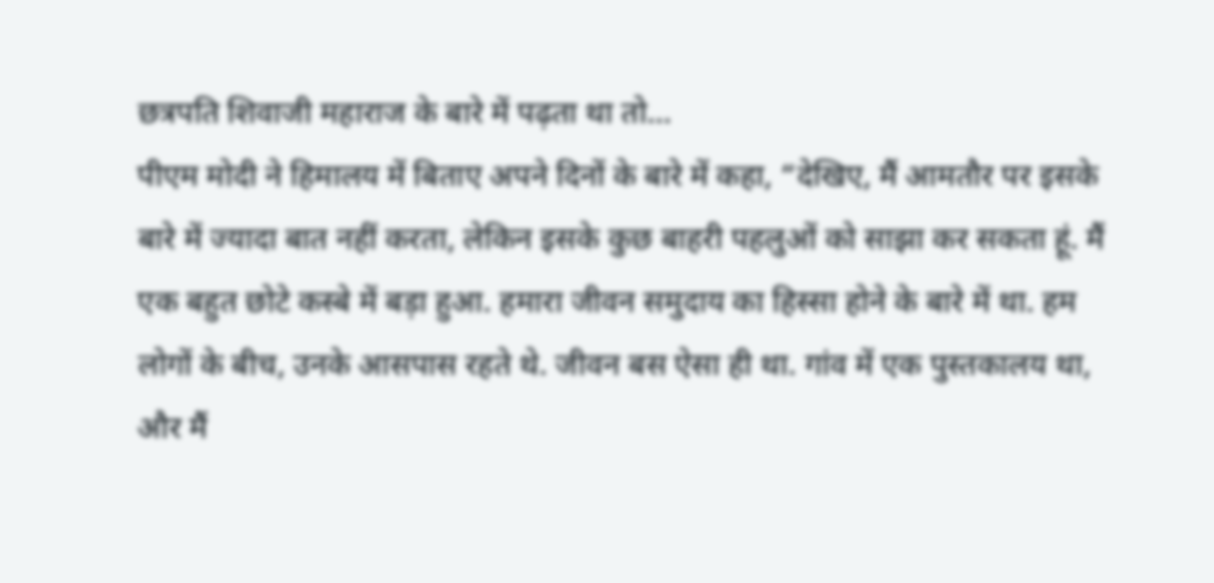छत्रपति शिवाजी महाराज के बारे में पढ़ता था तो…
पीएम मोदी ने हिमालय में बिताए अपने दिनों के बारे में कहा, “देखिए, मैं आमतौर पर इसके बारे में ज्यादा बात नहीं करता, लेकिन इसके कुछ बाहरी पहलुओं को साझा कर सकता हूं. मैं एक बहुत छोटे कस्बे में बड़ा हुआ. हमारा जीवन समुदाय का हिस्सा होने के बारे में था. हम लोगों के बीच, उनके आसपास रहते थे. जीवन बस ऐसा ही था. गांव में एक पुस्तकालय था, और मैं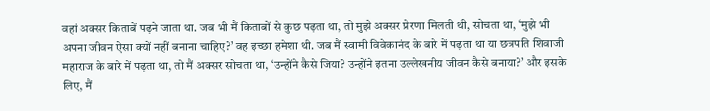वहां अक्सर किताबें पढ़ने जाता था. जब भी मैं किताबों से कुछ पढ़ता था, तो मुझे अक्सर प्रेरणा मिलती थी, सोचता था, ‘मुझे भी अपना जीवन ऐसा क्यों नहीं बनाना चाहिए?’ वह इच्छा हमेशा थी. जब मैं स्वामी विवेकानंद के बारे में पढ़ता था या छत्रपति शिवाजी महाराज के बारे में पढ़ता था, तो मैं अक्सर सोचता था, ‘उन्होंने कैसे जिया? उन्होंने इतना उल्लेखनीय जीवन कैसे बनाया?’ और इसके लिए, मैं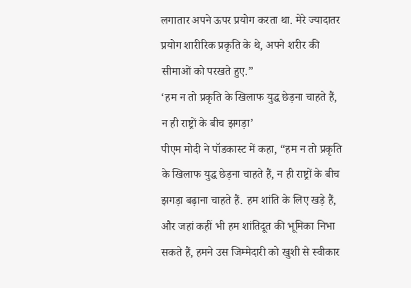लगातार अपने ऊपर प्रयोग करता था. मेरे ज्यादातर प्रयोग शारीरिक प्रकृति के थे, अपने शरीर की सीमाओं को परखते हुए.”
‘हम न तो प्रकृति के खिलाफ युद्ध छेड़ना चाहते हैं, न ही राष्ट्रों के बीच झगड़ा’
पीएम मोदी ने पॉडकास्ट में कहा, “हम न तो प्रकृति के खिलाफ युद्ध छेड़ना चाहते हैं, न ही राष्ट्रों के बीच झगड़ा बढ़ाना चाहते हैं. हम शांति के लिए खड़े हैं, और जहां कहीं भी हम शांतिदूत की भूमिका निभा सकते हैं, हमने उस जिम्मेदारी को खुशी से स्वीकार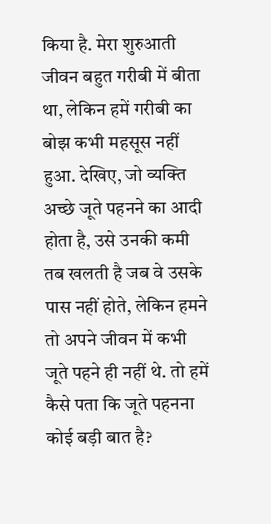किया है. मेरा शुरुआती जीवन बहुत गरीबी में बीता था, लेकिन हमें गरीबी का बोझ कभी महसूस नहीं हुआ. देखिए, जो व्यक्ति अच्छे जूते पहनने का आदी होता है, उसे उनकी कमी तब खलती है जब वे उसके पास नहीं होते, लेकिन हमने तो अपने जीवन में कभी जूते पहने ही नहीं थे. तो हमें कैसे पता कि जूते पहनना कोई बड़ी बात है?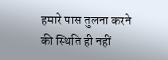हमारे पास तुलना करने की स्थिति ही नहीं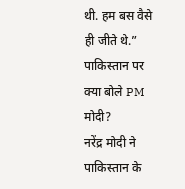थी. हम बस वैसे ही जीते थे.”
पाकिस्तान पर क्या बोले PM मोदी?
नरेंद्र मोदी ने पाकिस्तान के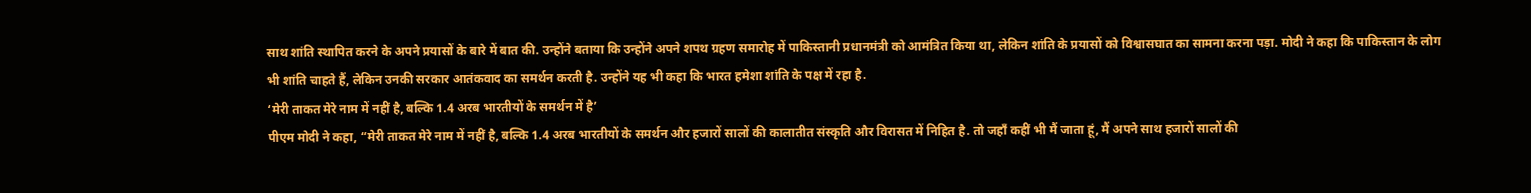साथ शांति स्थापित करने के अपने प्रयासों के बारे में बात की. उन्होंने बताया कि उन्होंने अपने शपथ ग्रहण समारोह में पाकिस्तानी प्रधानमंत्री को आमंत्रित किया था, लेकिन शांति के प्रयासों को विश्वासघात का सामना करना पड़ा. मोदी ने कहा कि पाकिस्तान के लोग भी शांति चाहते हैं, लेकिन उनकी सरकार आतंकवाद का समर्थन करती है. उन्होंने यह भी कहा कि भारत हमेशा शांति के पक्ष में रहा है.
‘मेरी ताकत मेरे नाम में नहीं है, बल्कि 1.4 अरब भारतीयों के समर्थन में है’
पीएम मोदी ने कहा, “मेरी ताकत मेरे नाम में नहीं है, बल्कि 1.4 अरब भारतीयों के समर्थन और हजारों सालों की कालातीत संस्कृति और विरासत में निहित है. तो जहाँ कहीं भी मैं जाता हूं, मैं अपने साथ हजारों सालों की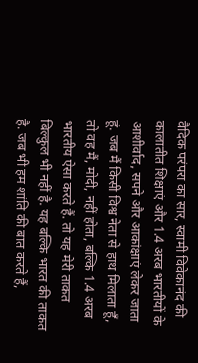वैदिक परंपरा का सार, स्वामी विवेकानंद की कालातीत शिक्षाएं और 1.4 अरब भारतीयों के आशीर्वाद, सपने और आकांक्षाएं लेकर जाता हूं. जब मैं किसी विश्व नेता से हाथ मिलाता हूँ, तो वह मैं, मोदी, नहीं होता, बल्कि 1.4 अरब भारतीय ऐसा करते हैं. तो यह मेरी ताकत बिल्कुल भी नहीं है. यह बल्कि भारत की ताकत है. जब भी हम शांति की बात करते हैं,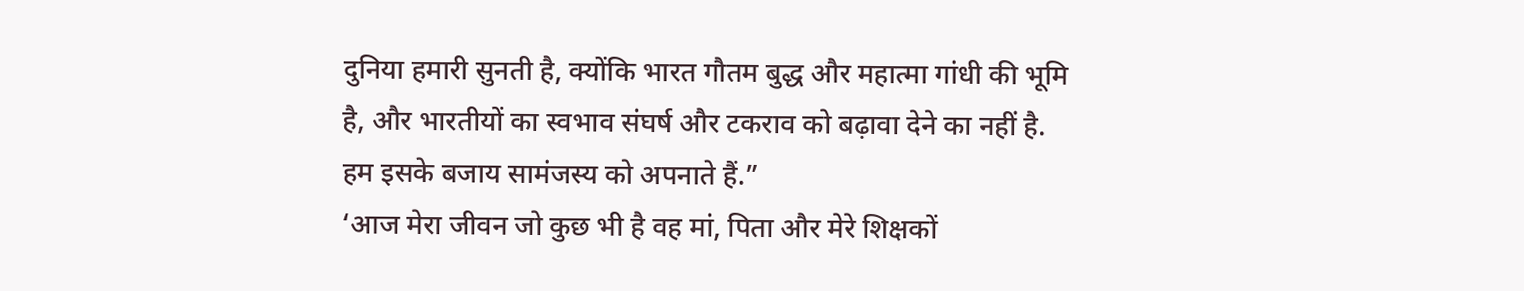दुनिया हमारी सुनती है, क्योंकि भारत गौतम बुद्ध और महात्मा गांधी की भूमि है, और भारतीयों का स्वभाव संघर्ष और टकराव को बढ़ावा देने का नहीं है. हम इसके बजाय सामंजस्य को अपनाते हैं.”
‘आज मेरा जीवन जो कुछ भी है वह मां, पिता और मेरे शिक्षकों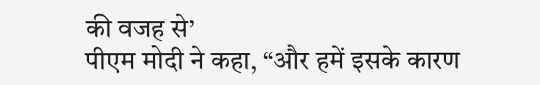की वजह से’
पीएम मोदी ने कहा, “और हमें इसके कारण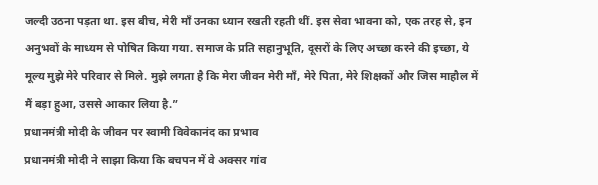जल्दी उठना पड़ता था. इस बीच, मेरी माँ उनका ध्यान रखती रहती थीं. इस सेवा भावना को, एक तरह से, इन अनुभवों के माध्यम से पोषित किया गया. समाज के प्रति सहानुभूति, दूसरों के लिए अच्छा करने की इच्छा, ये मूल्य मुझे मेरे परिवार से मिले. मुझे लगता है कि मेरा जीवन मेरी माँ, मेरे पिता, मेरे शिक्षकों और जिस माहौल में मैं बड़ा हुआ, उससे आकार लिया है.”
प्रधानमंत्री मोदी के जीवन पर स्वामी विवेकानंद का प्रभाव
प्रधानमंत्री मोदी ने साझा किया कि बचपन में वे अक्सर गांव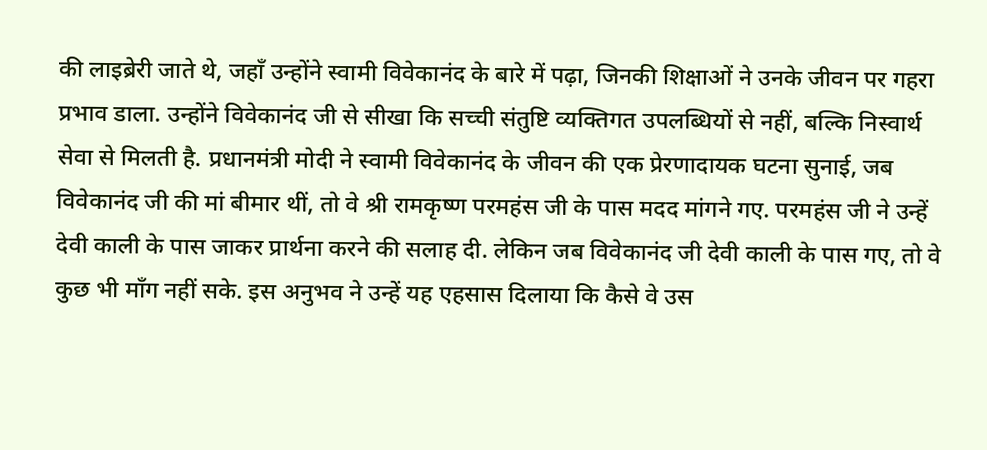की लाइब्रेरी जाते थे, जहाँ उन्होंने स्वामी विवेकानंद के बारे में पढ़ा, जिनकी शिक्षाओं ने उनके जीवन पर गहरा प्रभाव डाला. उन्होंने विवेकानंद जी से सीखा कि सच्ची संतुष्टि व्यक्तिगत उपलब्धियों से नहीं, बल्कि निस्वार्थ सेवा से मिलती है. प्रधानमंत्री मोदी ने स्वामी विवेकानंद के जीवन की एक प्रेरणादायक घटना सुनाई, जब विवेकानंद जी की मां बीमार थीं, तो वे श्री रामकृष्ण परमहंस जी के पास मदद मांगने गए. परमहंस जी ने उन्हें देवी काली के पास जाकर प्रार्थना करने की सलाह दी. लेकिन जब विवेकानंद जी देवी काली के पास गए, तो वे कुछ भी माँग नहीं सके. इस अनुभव ने उन्हें यह एहसास दिलाया कि कैसे वे उस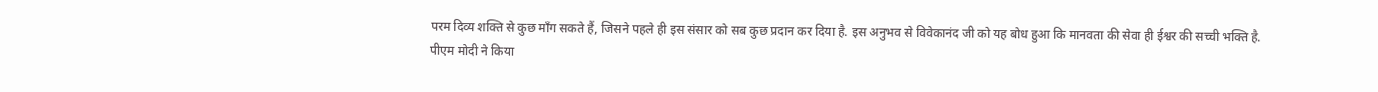परम दिव्य शक्ति से कुछ माँग सकते हैं, जिसने पहले ही इस संसार को सब कुछ प्रदान कर दिया है. इस अनुभव से विवेकानंद जी को यह बोध हुआ कि मानवता की सेवा ही ईश्वर की सच्ची भक्ति है.
पीएम मोदी ने किया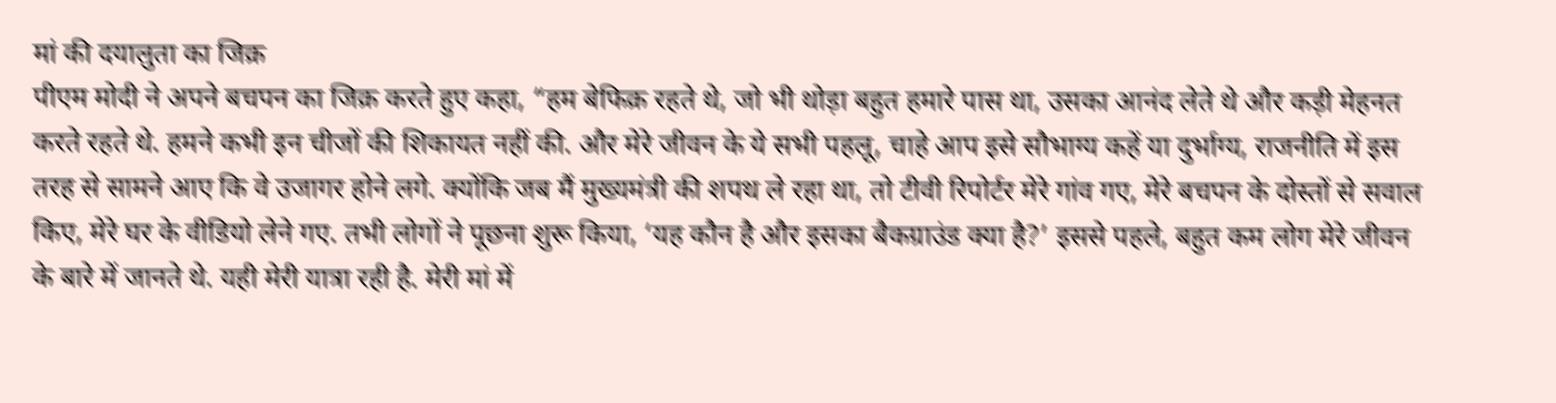मां की दयालुता का जिक्र
पीएम मोदी ने अपने बचपन का जिक्र करते हुए कहा, “हम बेफिक्र रहते थे, जो भी थोड़ा बहुत हमारे पास था, उसका आनंद लेते थे और कड़ी मेहनत करते रहते थे. हमने कभी इन चीजों की शिकायत नहीं की. और मेरे जीवन के ये सभी पहलू, चाहे आप इसे सौभाग्य कहें या दुर्भाग्य, राजनीति में इस तरह से सामने आए कि वे उजागर होने लगे. क्योंकि जब मैं मुख्यमंत्री की शपथ ले रहा था, तो टीवी रिपोर्टर मेरे गांव गए, मेरे बचपन के दोस्तों से सवाल किए, मेरे घर के वीडियो लेने गए. तभी लोगों ने पूछना शुरू किया, ‘यह कौन है और इसका बैकग्राउंड क्या है?’ इससे पहले, बहुत कम लोग मेरे जीवन के बारे में जानते थे. यही मेरी यात्रा रही है. मेरी मां में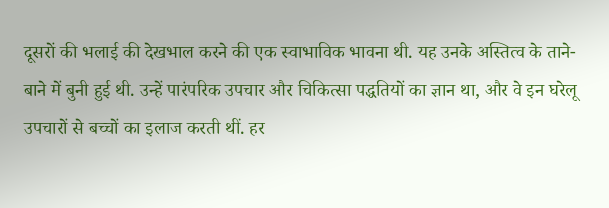दूसरों की भलाई की देखभाल करने की एक स्वाभाविक भावना थी. यह उनके अस्तित्व के ताने-बाने में बुनी हुई थी. उन्हें पारंपरिक उपचार और चिकित्सा पद्धतियों का ज्ञान था, और वे इन घरेलू उपचारों से बच्चों का इलाज करती थीं. हर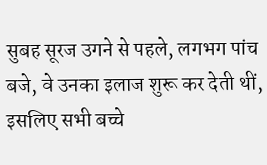सुबह सूरज उगने से पहले, लगभग पांच बजे, वे उनका इलाज शुरू कर देती थीं, इसलिए सभी बच्चे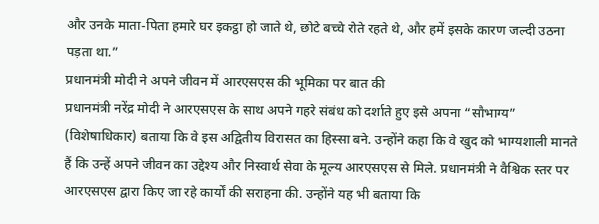और उनके माता-पिता हमारे घर इकट्ठा हो जाते थे, छोटे बच्चे रोते रहते थे, और हमें इसके कारण जल्दी उठना पड़ता था.”
प्रधानमंत्री मोदी ने अपने जीवन में आरएसएस की भूमिका पर बात की
प्रधानमंत्री नरेंद्र मोदी ने आरएसएस के साथ अपने गहरे संबंध को दर्शाते हुए इसे अपना “सौभाग्य” (विशेषाधिकार) बताया कि वे इस अद्वितीय विरासत का हिस्सा बने. उन्होंने कहा कि वे खुद को भाग्यशाली मानते हैं कि उन्हें अपने जीवन का उद्देश्य और निस्वार्थ सेवा के मूल्य आरएसएस से मिले. प्रधानमंत्री ने वैश्विक स्तर पर आरएसएस द्वारा किए जा रहे कार्यों की सराहना की. उन्होंने यह भी बताया कि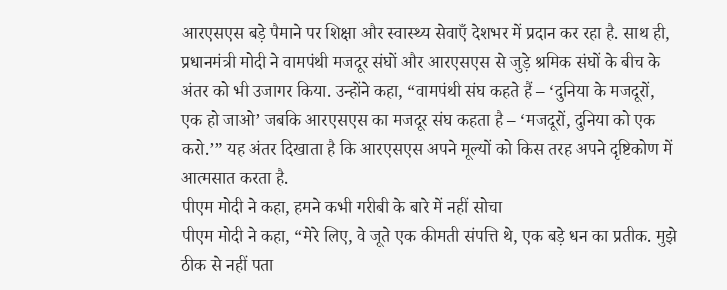आरएसएस बड़े पैमाने पर शिक्षा और स्वास्थ्य सेवाएँ देशभर में प्रदान कर रहा है. साथ ही, प्रधानमंत्री मोदी ने वामपंथी मजदूर संघों और आरएसएस से जुड़े श्रमिक संघों के बीच के अंतर को भी उजागर किया. उन्होंने कहा, “वामपंथी संघ कहते हैं – ‘दुनिया के मजदूरों, एक हो जाओ’ जबकि आरएसएस का मजदूर संघ कहता है – ‘मजदूरों, दुनिया को एक करो.’” यह अंतर दिखाता है कि आरएसएस अपने मूल्यों को किस तरह अपने दृष्टिकोण में आत्मसात करता है.
पीएम मोदी ने कहा, हमने कभी गरीबी के बारे में नहीं सोचा
पीएम मोदी ने कहा, “मेरे लिए, वे जूते एक कीमती संपत्ति थे, एक बड़े धन का प्रतीक. मुझे ठीक से नहीं पता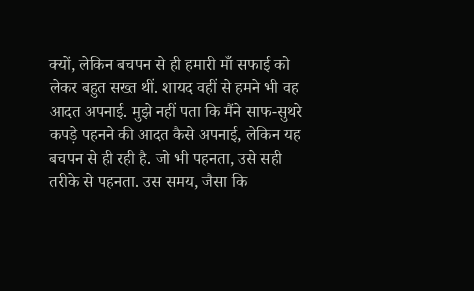क्यों, लेकिन बचपन से ही हमारी माँ सफाई को लेकर बहुत सख्त थीं. शायद वहीं से हमने भी वह आदत अपनाई. मुझे नहीं पता कि मैंने साफ-सुथरे कपड़े पहनने की आदत कैसे अपनाई, लेकिन यह बचपन से ही रही है. जो भी पहनता, उसे सही तरीके से पहनता. उस समय, जैसा कि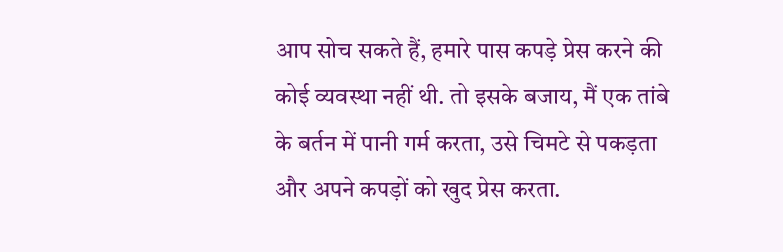आप सोच सकते हैं, हमारे पास कपड़े प्रेस करने की कोई व्यवस्था नहीं थी. तो इसके बजाय, मैं एक तांबे के बर्तन में पानी गर्म करता, उसे चिमटे से पकड़ता और अपने कपड़ों को खुद प्रेस करता.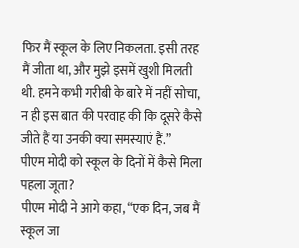फिर मैं स्कूल के लिए निकलता. इसी तरह मैं जीता था, और मुझे इसमें खुशी मिलती थी. हमने कभी गरीबी के बारे में नहीं सोचा, न ही इस बात की परवाह की कि दूसरे कैसे जीते हैं या उनकी क्या समस्याएं हैं.”
पीएम मोदी को स्कूल के दिनों में कैसे मिला पहला जूता?
पीएम मोदी ने आगे कहा, “एक दिन, जब मैं स्कूल जा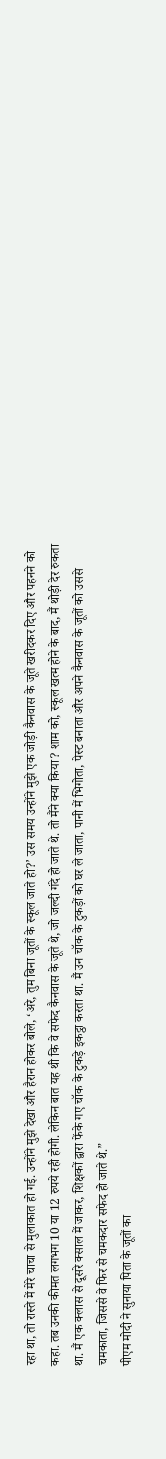रहा था, तो रास्ते में मेरे चाचा से मुलाकात हो गई. उन्होंने मुझे देखा और हैरान होकर बोले, ‘अरे, तुम बिना जूतों के स्कूल जाते हो?’ उस समय उन्होंने मुझे एक जोड़ी कैनवास के जूते खरीदकर दिए और पहनने को कहा. तब उनकी कीमत लगभग 10 या 12 रुपये रही होगी. लेकिन बात यह थी कि वे सफेद कैनवास के जूते थे, जो जल्दी गंदे हो जाते थे. तो मैंने क्या किया? शाम को, स्कूल खत्म होने के बाद, मैं थोड़ी देर रुकता था. मैं एक क्लास से दूसरे क्साल में जाकर, शिक्षकों द्वारा फेंके गए चॉक के टुकड़े इकट्ठा करता था. मैं उन चॉक के टुकड़ों को घर ले जाता, पानी में भिगोता, पेस्ट बनाता और अपने कैनवास के जूतों को उससे चमकाता, जिससे वे फिर से चमकदार सफेद हो जाते थे.”
पीएम मोदी ने सुनाया पिता के जूतों का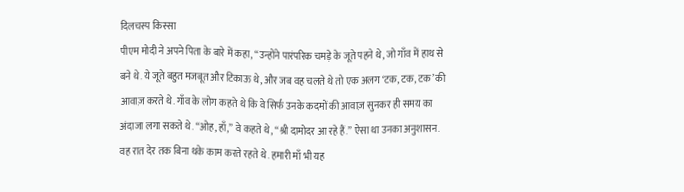दिलचस्प किस्सा
पीएम मोदी ने अपने पिता के बारे में कहा, “उन्होंने पारंपरिक चमड़े के जूते पहने थे, जो गाँव में हाथ से बने थे. ये जूते बहुत मजबूत और टिकाऊ थे, और जब वह चलते थे तो एक अलग ‘टक, टक, टक’ की आवाज़ करते थे. गाँव के लोग कहते थे कि वे सिर्फ उनके कदमों की आवाज़ सुनकर ही समय का अंदाजा लगा सकते थे. “ओह, हाँ,” वे कहते थे, “श्री दामोदर आ रहे हैं.” ऐसा था उनका अनुशासन. वह रात देर तक बिना थके काम करते रहते थे. हमारी माँ भी यह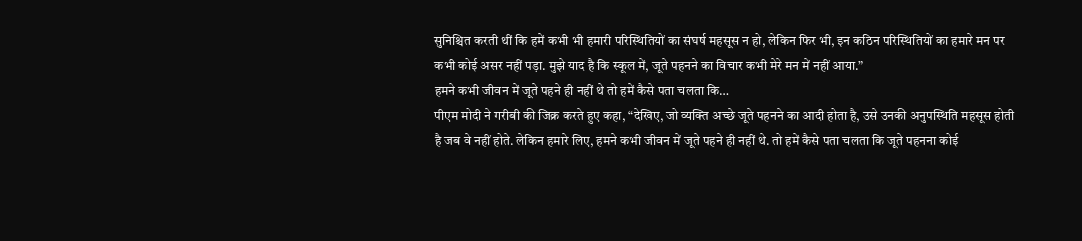सुनिश्चित करती थीं कि हमें कभी भी हमारी परिस्थितियों का संघर्ष महसूस न हो, लेकिन फिर भी, इन कठिन परिस्थितियों का हमारे मन पर कभी कोई असर नहीं पड़ा. मुझे याद है कि स्कूल में, जूते पहनने का विचार कभी मेरे मन में नहीं आया.”
हमने कभी जीवन में जूते पहने ही नहीं थे तो हमें कैसे पता चलता कि…
पीएम मोदी ने गरीबी की जिक्र करते हुए कहा, “देखिए, जो व्यक्ति अच्छे जूते पहनने का आदी होता है, उसे उनकी अनुपस्थिति महसूस होती है जब वे नहीं होते. लेकिन हमारे लिए, हमने कभी जीवन में जूते पहने ही नहीं थे. तो हमें कैसे पता चलता कि जूते पहनना कोई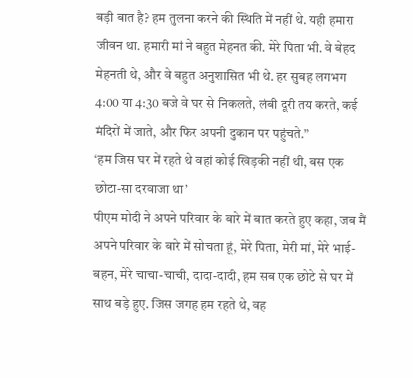बड़ी बात है? हम तुलना करने की स्थिति में नहीं थे. यही हमारा जीवन था. हमारी मां ने बहुत मेहनत की. मेरे पिता भी. वे बेहद मेहनती थे, और वे बहुत अनुशासित भी थे. हर सुबह लगभग 4:00 या 4:30 बजे वे घर से निकलते, लंबी दूरी तय करते, कई मंदिरों में जाते, और फिर अपनी दुकान पर पहुंचते.”
‘हम जिस घर में रहते थे वहां कोई खिड़की नहीं थी, बस एक छोटा-सा दरवाजा था’
पीएम मोदी ने अपने परिवार के बारे में बात करते हुए कहा, जब मैं अपने परिवार के बारे में सोचता हूं, मेरे पिता, मेरी मां, मेरे भाई-बहन, मेरे चाचा-चाची, दादा-दादी, हम सब एक छोटे से घर में साथ बड़े हुए. जिस जगह हम रहते थे, वह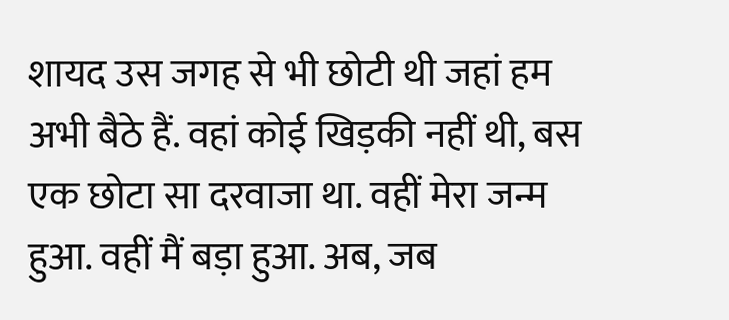शायद उस जगह से भी छोटी थी जहां हम अभी बैठे हैं. वहां कोई खिड़की नहीं थी, बस एक छोटा सा दरवाजा था. वहीं मेरा जन्म हुआ. वहीं मैं बड़ा हुआ. अब, जब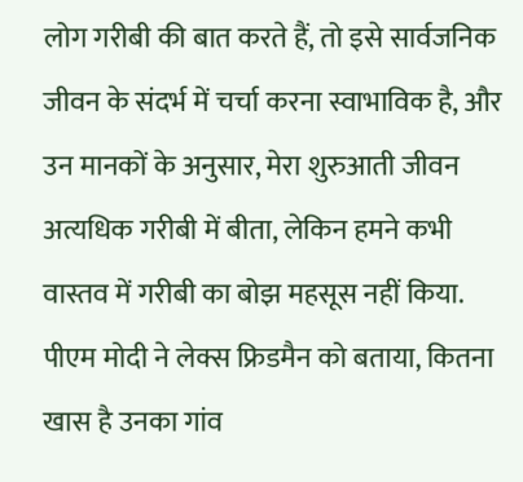लोग गरीबी की बात करते हैं, तो इसे सार्वजनिक जीवन के संदर्भ में चर्चा करना स्वाभाविक है, और उन मानकों के अनुसार, मेरा शुरुआती जीवन अत्यधिक गरीबी में बीता, लेकिन हमने कभी वास्तव में गरीबी का बोझ महसूस नहीं किया.
पीएम मोदी ने लेक्स फ्रिडमैन को बताया, कितना खास है उनका गांव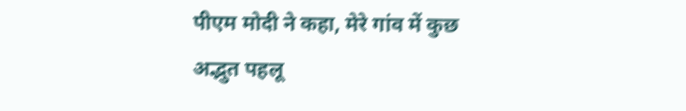पीएम मोदी ने कहा, मेरे गांव में कुछ अद्भुत पहलू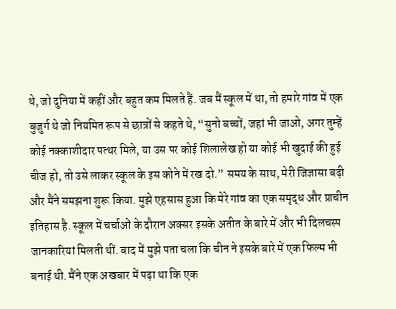थे, जो दुनिया में कहीं और बहुत कम मिलते हैं. जब मैं स्कूल में था, तो हमारे गांव में एक बुजुर्ग थे जो नियमित रूप से छात्रों से कहते थे, “सुनो बच्चों, जहां भी जाओ, अगर तुम्हें कोई नक्काशीदार पत्थर मिले, या उस पर कोई शिलालेख हो या कोई भी खुदाई की हुई चीज हो, तो उसे लाकर स्कूल के इस कोने में रख दो.” समय के साथ, मेरी जिज्ञासा बढ़ी और मैंने समझना शुरू किया. मुझे एहसास हुआ कि मेरे गांव का एक समृद्ध और प्राचीन इतिहास है. स्कूल में चर्चाओं के दौरान अक्सर इसके अतीत के बारे में और भी दिलचस्प जानकारियां मिलती थीं. बाद में मुझे पता चला कि चीन ने इसके बारे में एक फिल्म भी बनाई थी. मैंने एक अखबार में पढ़ा था कि एक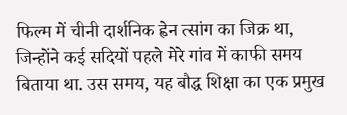फिल्म में चीनी दार्शनिक ह्वेन त्सांग का जिक्र था, जिन्होंने कई सदियों पहले मेरे गांव में काफी समय बिताया था. उस समय, यह बौद्ध शिक्षा का एक प्रमुख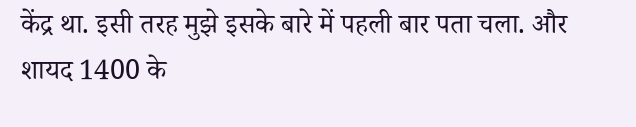केंद्र था. इसी तरह मुझे इसके बारे में पहली बार पता चला. और शायद 1400 के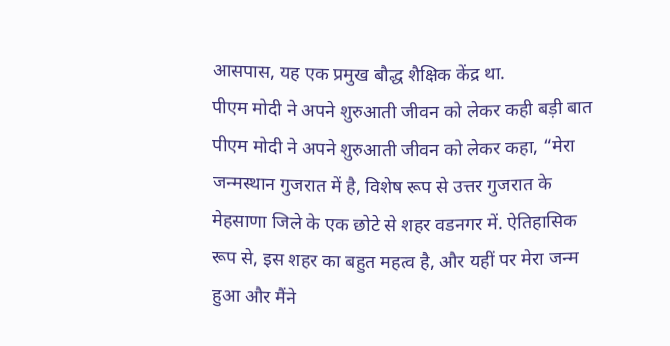आसपास, यह एक प्रमुख बौद्ध शैक्षिक केंद्र था.
पीएम मोदी ने अपने शुरुआती जीवन को लेकर कही बड़ी बात
पीएम मोदी ने अपने शुरुआती जीवन को लेकर कहा, “मेरा जन्मस्थान गुजरात में है, विशेष रूप से उत्तर गुजरात के मेहसाणा जिले के एक छोटे से शहर वडनगर में. ऐतिहासिक रूप से, इस शहर का बहुत महत्व है, और यहीं पर मेरा जन्म हुआ और मैंने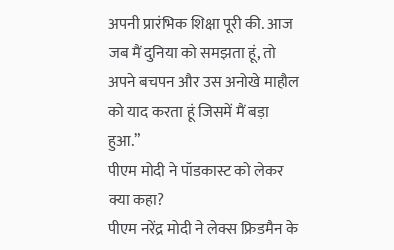अपनी प्रारंभिक शिक्षा पूरी की. आज जब मैं दुनिया को समझता हूं, तो अपने बचपन और उस अनोखे माहौल को याद करता हूं जिसमें मैं बड़ा हुआ.”
पीएम मोदी ने पॉडकास्ट को लेकर क्या कहा?
पीएम नरेंद्र मोदी ने लेक्स फ्रिडमैन के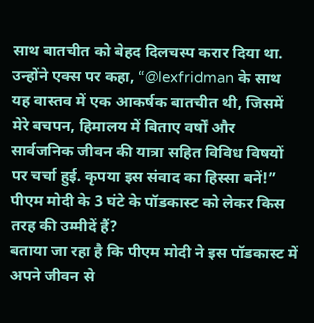साथ बातचीत को बेहद दिलचस्प करार दिया था. उन्होंने एक्स पर कहा, “@lexfridman के साथ यह वास्तव में एक आकर्षक बातचीत थी, जिसमें मेरे बचपन, हिमालय में बिताए वर्षों और सार्वजनिक जीवन की यात्रा सहित विविध विषयों पर चर्चा हुई. कृपया इस संवाद का हिस्सा बनें!”
पीएम मोदी के 3 घंटे के पॉडकास्ट को लेकर किस तरह की उम्मीदें हैं?
बताया जा रहा है कि पीएम मोदी ने इस पॉडकास्ट में अपने जीवन से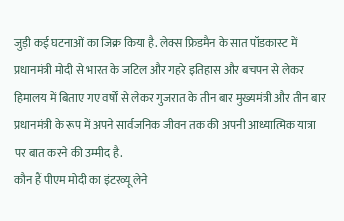जुड़ी कई घटनाओं का जिक्र किया है. लेक्स फ्रिडमैन के सात पॉडकास्ट में प्रधानमंत्री मोदी से भारत के जटिल और गहरे इतिहास और बचपन से लेकर हिमालय में बिताए गए वर्षों से लेकर गुजरात के तीन बार मुख्यमंत्री और तीन बार प्रधानमंत्री के रूप में अपने सार्वजनिक जीवन तक की अपनी आध्यात्मिक यात्रा पर बात करने की उम्मीद है.
कौन हैं पीएम मोदी का इंटरव्यू लेने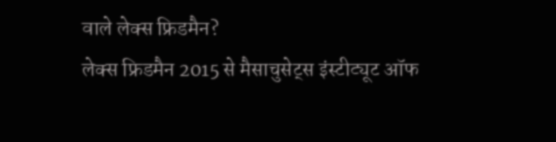वाले लेक्स फ्रिडमैन?
लेक्स फ्रिडमैन 2015 से मैसाचुसेट्स इंस्टीट्यूट ऑफ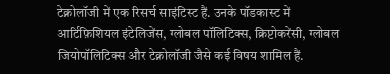टेक्नोलॉजी में एक रिसर्च साइंटिस्ट हैं. उनके पॉडकास्ट में आर्टिफ़िशियल इंटेलिजेंस, ग्लोबल पॉलिटिक्स, क्रिप्टोकरेंसी, ग्लोबल जियोपॉलिटिक्स और टेक्नोलॉजी जैसे कई विषय शामिल हैं.